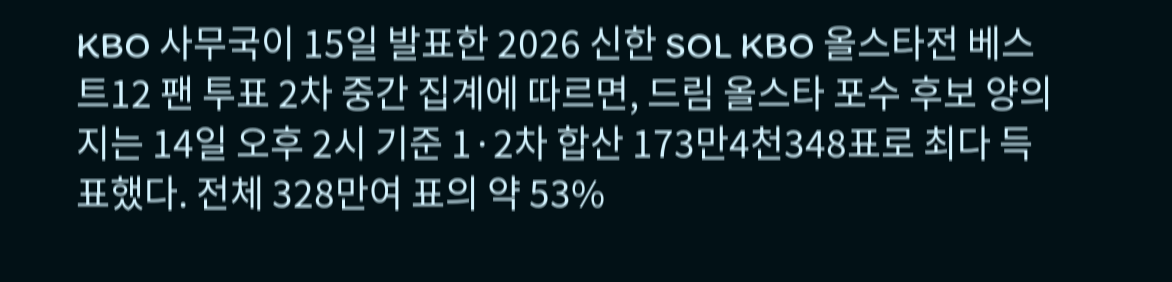KBO 사무국이 15일 발표한 2026 신한 SOL KBO 올스타전 베스트12 팬 투표 2차 중간 집계에 따르면, 드림 올스타 포수 후보 양의지는 14일 오후 2시 기준 1·2차 합산 173만4천348표로 최다 득표했다. 전체 328만여 표의 약 53%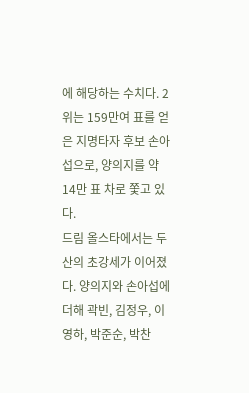에 해당하는 수치다. 2위는 159만여 표를 얻은 지명타자 후보 손아섭으로, 양의지를 약 14만 표 차로 쫓고 있다.
드림 올스타에서는 두산의 초강세가 이어졌다. 양의지와 손아섭에 더해 곽빈, 김정우, 이영하, 박준순, 박찬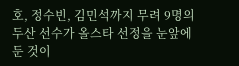호, 정수빈, 김민석까지 무려 9명의 두산 선수가 올스타 선정을 눈앞에 둔 것이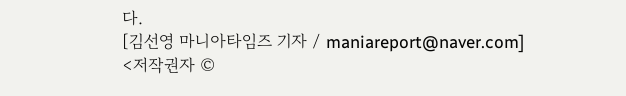다.
[김선영 마니아타임즈 기자 / maniareport@naver.com]
<저작권자 ©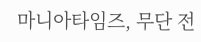마니아타임즈, 무단 전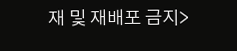재 및 재배포 금지>